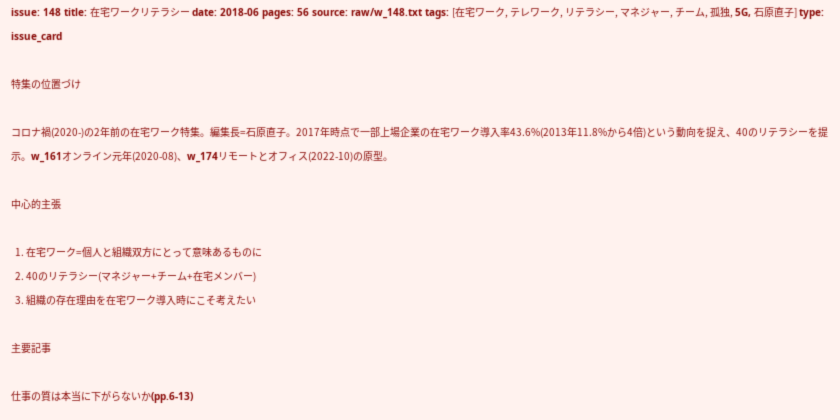issue: 148 title: 在宅ワークリテラシー date: 2018-06 pages: 56 source: raw/w_148.txt tags: [在宅ワーク, テレワーク, リテラシー, マネジャー, チーム, 孤独, 5G, 石原直子] type: issue_card

特集の位置づけ

コロナ禍(2020-)の2年前の在宅ワーク特集。編集長=石原直子。2017年時点で一部上場企業の在宅ワーク導入率43.6%(2013年11.8%から4倍)という動向を捉え、40のリテラシーを提示。w_161オンライン元年(2020-08)、w_174リモートとオフィス(2022-10)の原型。

中心的主張

  1. 在宅ワーク=個人と組織双方にとって意味あるものに
  2. 40のリテラシー(マネジャー+チーム+在宅メンバー)
  3. 組織の存在理由を在宅ワーク導入時にこそ考えたい

主要記事

仕事の質は本当に下がらないか(pp.6-13)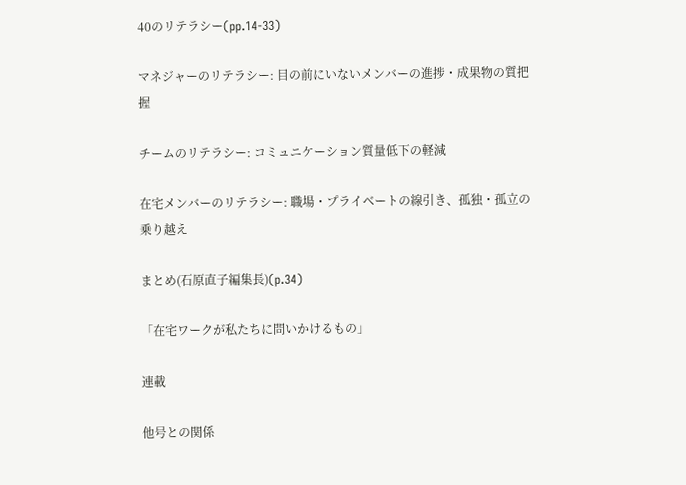40のリテラシー(pp.14-33)

マネジャーのリテラシー: 目の前にいないメンバーの進捗・成果物の質把握

チームのリテラシー: コミュニケーション質量低下の軽減

在宅メンバーのリテラシー: 職場・プライベートの線引き、孤独・孤立の乗り越え

まとめ(石原直子編集長)(p.34)

「在宅ワークが私たちに問いかけるもの」

連載

他号との関係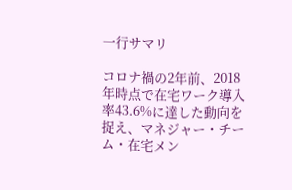一行サマリ

コロナ禍の2年前、2018年時点で在宅ワーク導入率43.6%に達した動向を捉え、マネジャー・チーム・在宅メン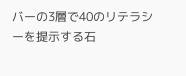バーの3層で40のリテラシーを提示する石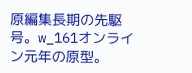原編集長期の先駆号。w_161オンライン元年の原型。